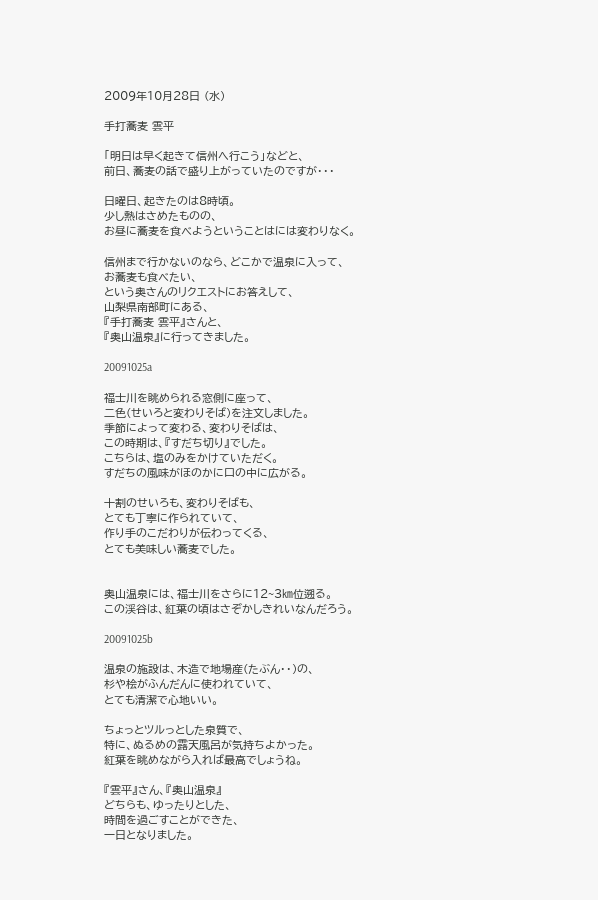2009年10月28日 (水)

手打蕎麦 雲平

「明日は早く起きて信州へ行こう」などと、
前日、蕎麦の話で盛り上がっていたのですが・・・

日曜日、起きたのは8時頃。
少し熱はさめたものの、
お昼に蕎麦を食べようということはには変わりなく。

信州まで行かないのなら、どこかで温泉に入って、
お蕎麦も食べたい、
という奥さんのリクエストにお答えして、
山梨県南部町にある、
『手打蕎麦 雲平』さんと、
『奥山温泉』に行ってきました。

20091025a

福士川を眺められる窓側に座って、
二色(せいろと変わりそば)を注文しました。
季節によって変わる、変わりそばは、
この時期は、『すだち切り』でした。
こちらは、塩のみをかけていただく。
すだちの風味がほのかに口の中に広がる。

十割のせいろも、変わりそばも、
とても丁寧に作られていて、
作り手のこだわりが伝わってくる、
とても美味しい蕎麦でした。


奥山温泉には、福士川をさらに12~3㎞位遡る。
この渓谷は、紅葉の頃はさぞかしきれいなんだろう。

20091025b

温泉の施設は、木造で地場産(たぶん・・)の、
杉や桧がふんだんに使われていて、
とても清潔で心地いい。

ちょっとツルっとした泉質で、
特に、ぬるめの露天風呂が気持ちよかった。
紅葉を眺めながら入れば最高でしょうね。

『雲平』さん、『奥山温泉』
どちらも、ゆったりとした、
時間を過ごすことができた、
一日となりました。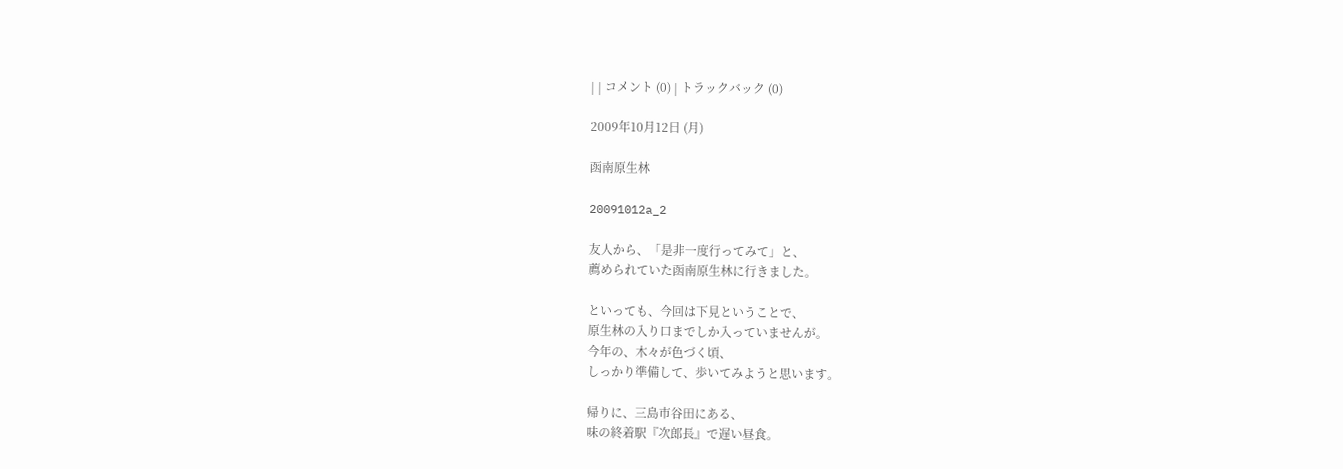| | コメント (0) | トラックバック (0)

2009年10月12日 (月)

函南原生林

20091012a_2

友人から、「是非一度行ってみて」と、
薦められていた函南原生林に行きました。

といっても、今回は下見ということで、
原生林の入り口までしか入っていませんが。
今年の、木々が色づく頃、
しっかり準備して、歩いてみようと思います。

帰りに、三島市谷田にある、
味の終着駅『次郎長』で遅い昼食。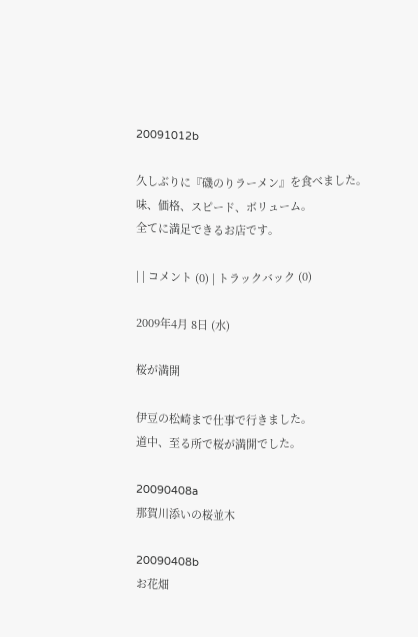20091012b

久しぶりに『磯のりラーメン』を食べました。
味、価格、スピード、ボリューム。
全てに満足できるお店です。

| | コメント (0) | トラックバック (0)

2009年4月 8日 (水)

桜が満開

伊豆の松崎まで仕事で行きました。
道中、至る所で桜が満開でした。

20090408a
那賀川添いの桜並木

20090408b
お花畑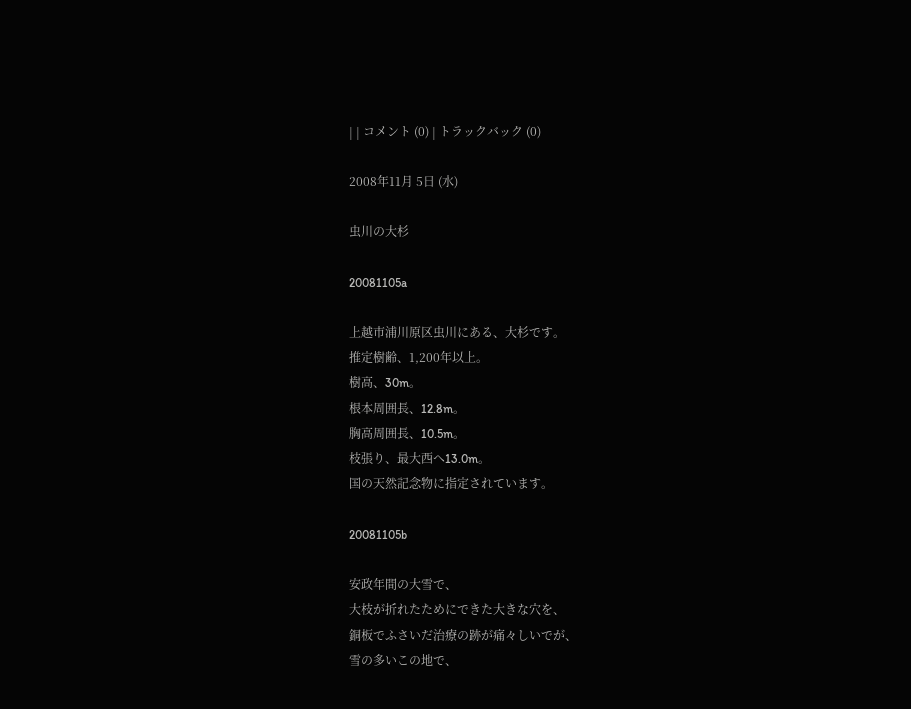| | コメント (0) | トラックバック (0)

2008年11月 5日 (水)

虫川の大杉

20081105a

上越市浦川原区虫川にある、大杉です。
推定樹齢、1,200年以上。
樹高、30m。
根本周囲長、12.8m。
胸高周囲長、10.5m。
枝張り、最大西へ13.0m。
国の天然記念物に指定されています。

20081105b

安政年間の大雪で、
大枝が折れたためにできた大きな穴を、
銅板でふさいだ治療の跡が痛々しいでが、
雪の多いこの地で、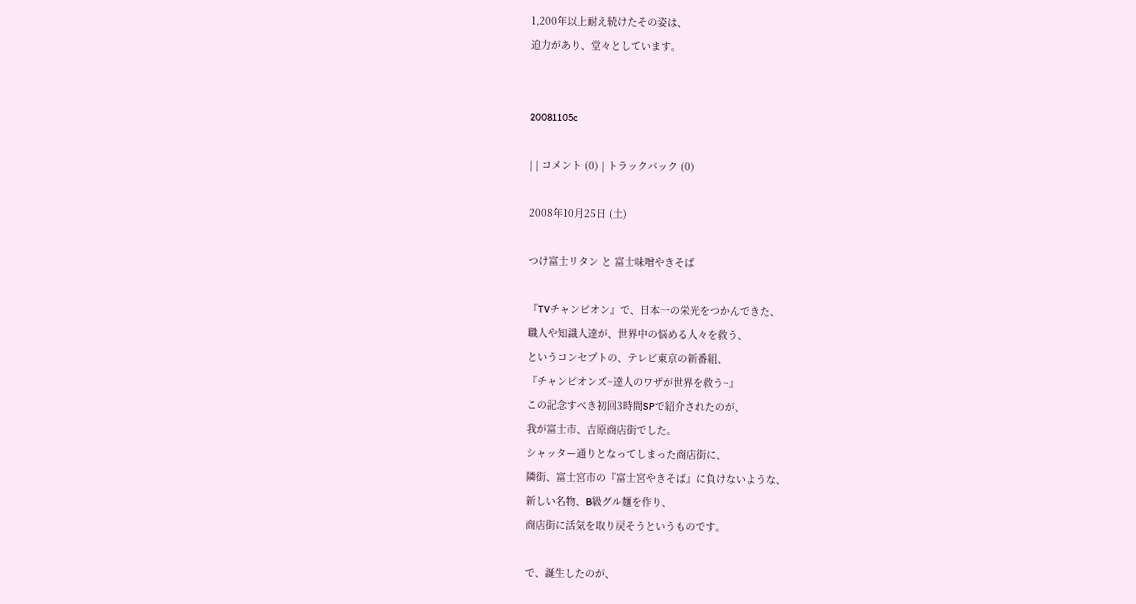1,200年以上耐え続けたその姿は、
迫力があり、堂々としています。


20081105c

| | コメント (0) | トラックバック (0)

2008年10月25日 (土)

つけ富士リタン と 富士味噌やきそば

『TVチャンピオン』で、日本一の栄光をつかんできた、
職人や知識人達が、世界中の悩める人々を救う、
というコンセプトの、テレビ東京の新番組、
『チャンピオンズ~達人のワザが世界を救う~』
この記念すべき初回3時間SPで紹介されたのが、
我が富士市、吉原商店街でした。
シャッター通りとなってしまった商店街に、
隣街、富士宮市の『富士宮やきそば』に負けないような、
新しい名物、B級グル麺を作り、
商店街に活気を取り戻そうというものです。

で、誕生したのが、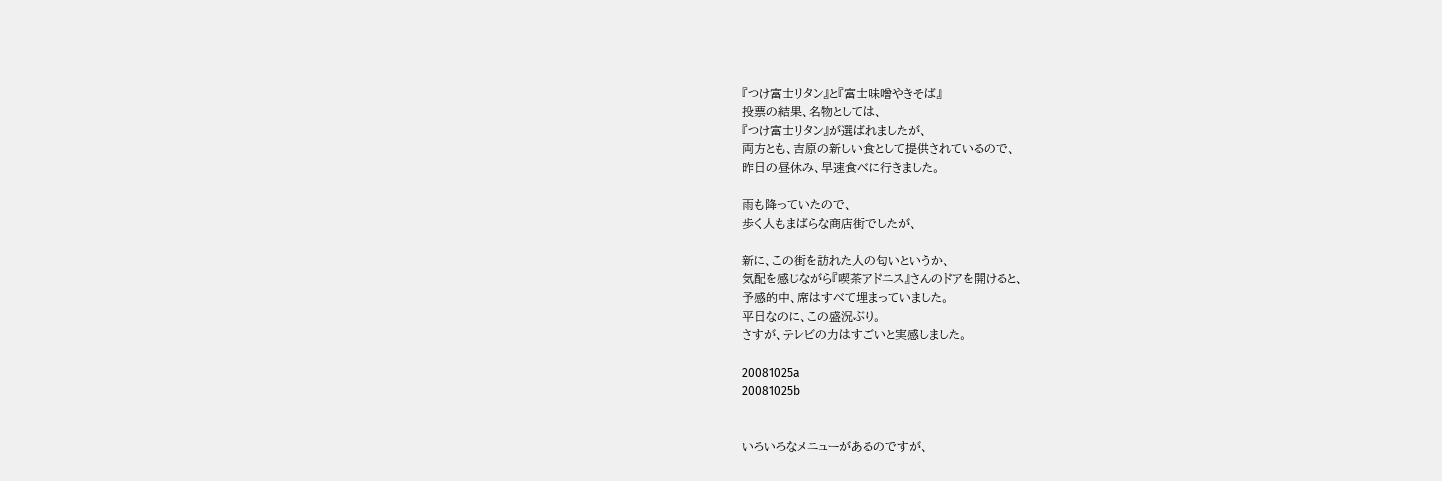『つけ富士リタン』と『富士味噌やきそば』
投票の結果、名物としては、
『つけ富士リタン』が選ばれましたが、
両方とも、吉原の新しい食として提供されているので、
昨日の昼休み、早速食べに行きました。

雨も降っていたので、
歩く人もまばらな商店街でしたが、

新に、この街を訪れた人の匂いというか、
気配を感じながら『喫茶アドニス』さんのドアを開けると、
予感的中、席はすべて埋まっていました。
平日なのに、この盛況ぶり。
さすが、テレビの力はすごいと実感しました。

20081025a
20081025b


いろいろなメニューがあるのですが、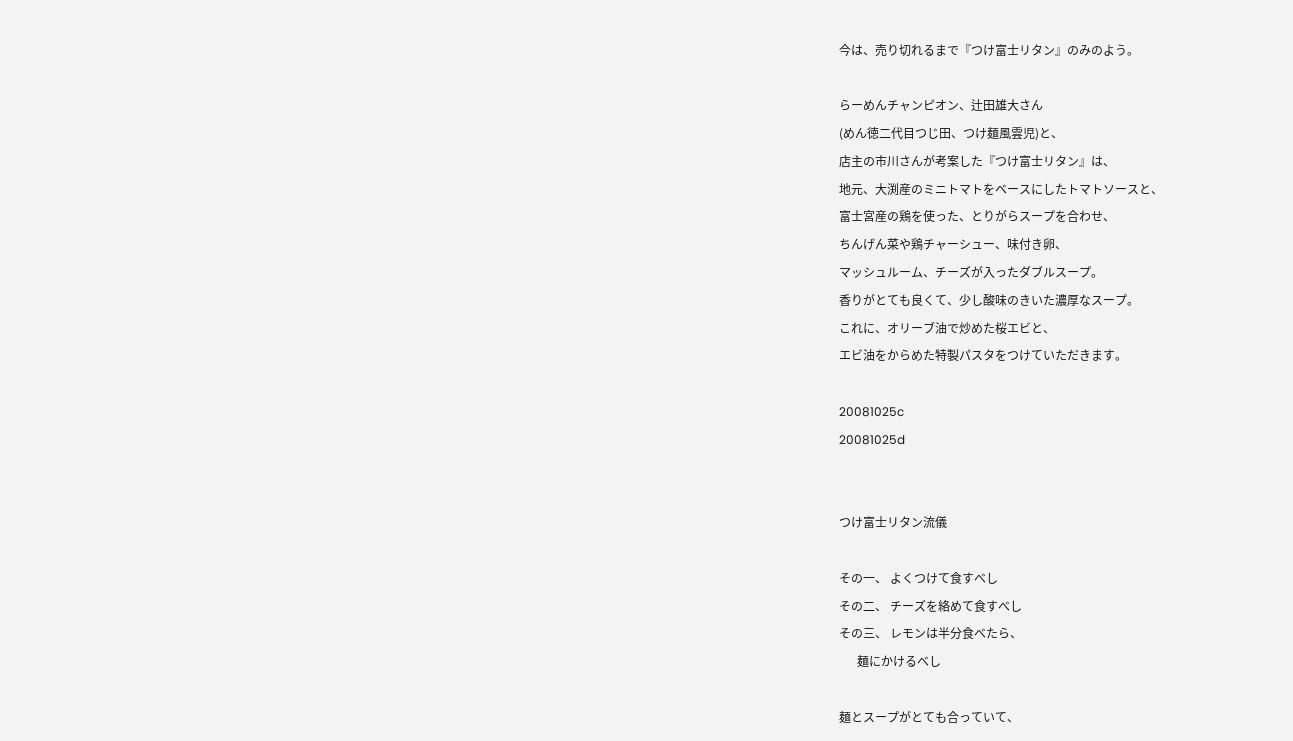今は、売り切れるまで『つけ富士リタン』のみのよう。

らーめんチャンピオン、辻田雄大さん
(めん徳二代目つじ田、つけ麺風雲児)と、
店主の市川さんが考案した『つけ富士リタン』は、
地元、大渕産のミニトマトをベースにしたトマトソースと、
富士宮産の鶏を使った、とりがらスープを合わせ、
ちんげん菜や鶏チャーシュー、味付き卵、
マッシュルーム、チーズが入ったダブルスープ。
香りがとても良くて、少し酸味のきいた濃厚なスープ。
これに、オリーブ油で炒めた桜エビと、
エビ油をからめた特製パスタをつけていただきます。

20081025c
20081025d


つけ富士リタン流儀

その一、 よくつけて食すべし
その二、 チーズを絡めて食すべし
その三、 レモンは半分食べたら、
      麺にかけるべし

麺とスープがとても合っていて、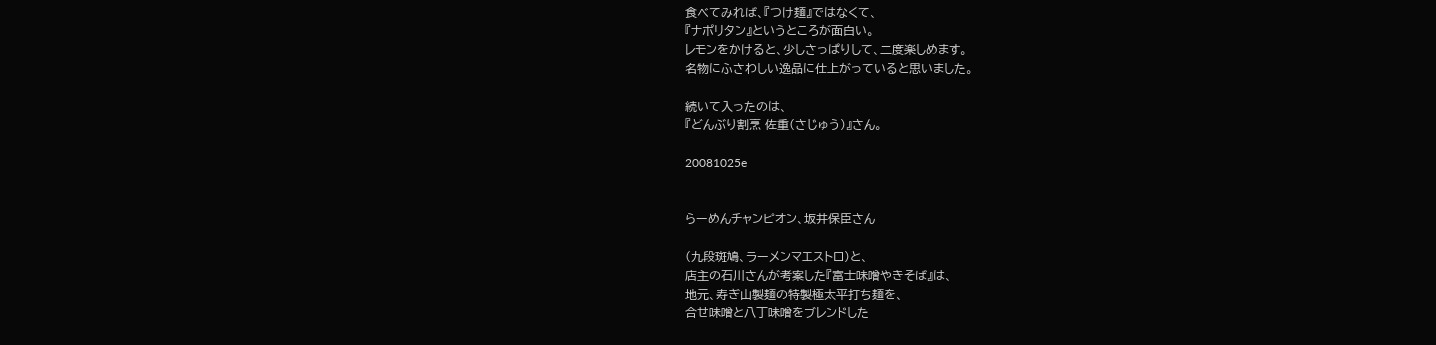食べてみれば、『つけ麺』ではなくて、
『ナポリタン』というところが面白い。
レモンをかけると、少しさっぱりして、二度楽しめます。
名物にふさわしい逸品に仕上がっていると思いました。

続いて入ったのは、
『どんぶり割烹 佐重(さじゅう)』さん。

20081025e


らーめんチャンピオン、坂井保臣さん

(九段斑鳩、ラーメンマエストロ)と、
店主の石川さんが考案した『富士味噌やきそば』は、
地元、寿ぎ山製麺の特製極太平打ち麺を、
合せ味噌と八丁味噌をブレンドした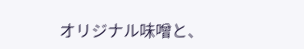オリジナル味噌と、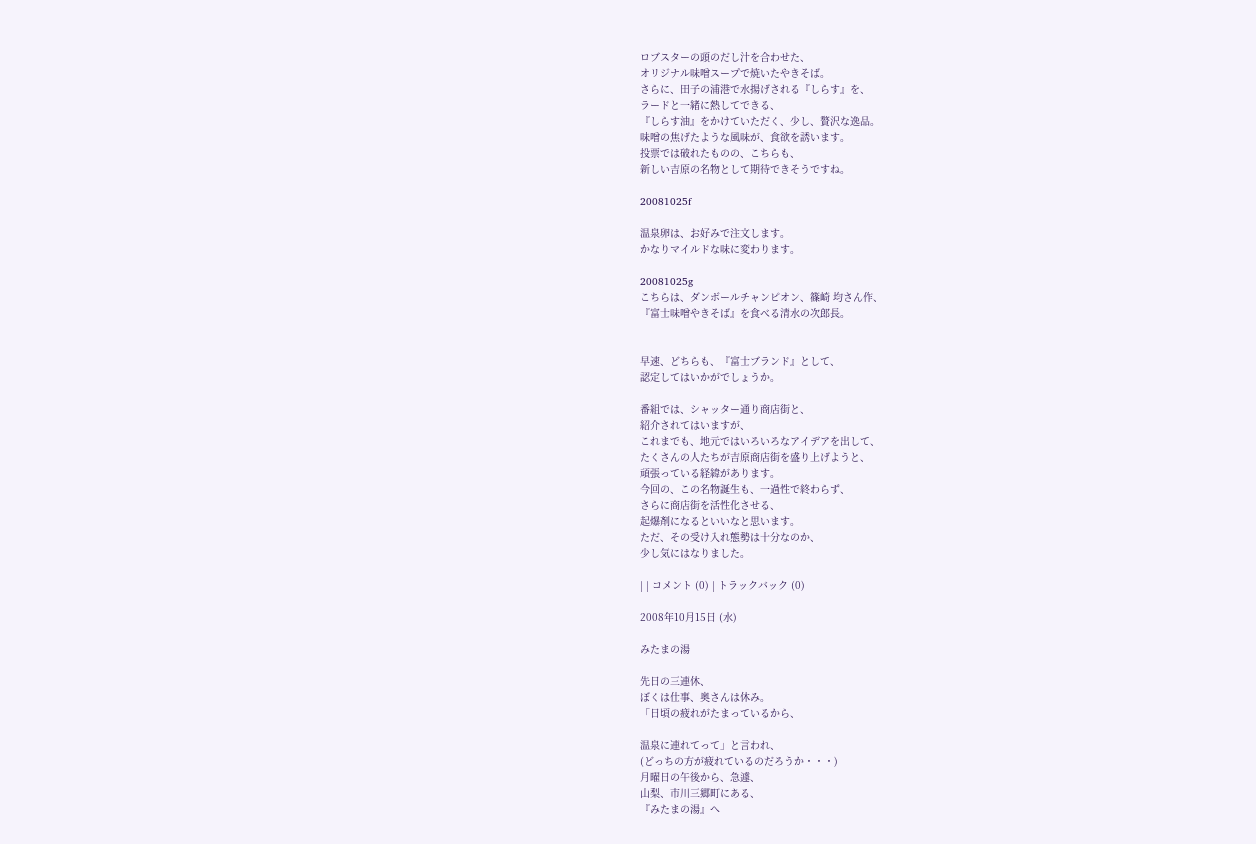ロブスターの頭のだし汁を合わせた、
オリジナル味噌スープで焼いたやきそば。
さらに、田子の浦港で水揚げされる『しらす』を、
ラードと一緒に熱してできる、
『しらす油』をかけていただく、少し、贅沢な逸品。
味噌の焦げたような風味が、食欲を誘います。
投票では破れたものの、こちらも、
新しい吉原の名物として期待できそうですね。

20081025f

温泉卵は、お好みで注文します。
かなりマイルドな味に変わります。

20081025g
こちらは、ダンボールチャンピオン、篠崎 均さん作、
『富士味噌やきそば』を食べる清水の次郎長。


早速、どちらも、『富士ブランド』として、
認定してはいかがでしょうか。

番組では、シャッター通り商店街と、
紹介されてはいますが、
これまでも、地元ではいろいろなアイデアを出して、
たくさんの人たちが吉原商店街を盛り上げようと、
頑張っている経緯があります。
今回の、この名物誕生も、一過性で終わらず、
さらに商店街を活性化させる、
起爆剤になるといいなと思います。
ただ、その受け入れ態勢は十分なのか、
少し気にはなりました。

| | コメント (0) | トラックバック (0)

2008年10月15日 (水)

みたまの湯

先日の三連休、
ぼくは仕事、奥さんは休み。
「日頃の疲れがたまっているから、

温泉に連れてって」と言われ、
(どっちの方が疲れているのだろうか・・・)
月曜日の午後から、急遽、
山梨、市川三郷町にある、
『みたまの湯』へ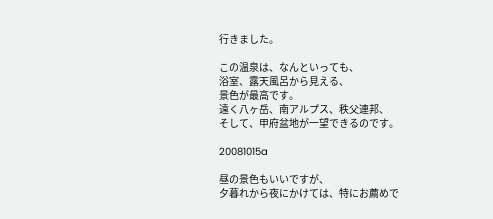行きました。

この温泉は、なんといっても、
浴室、露天風呂から見える、
景色が最高です。
遠く八ヶ岳、南アルプス、秩父連邦、
そして、甲府盆地が一望できるのです。

20081015a

昼の景色もいいですが、
夕暮れから夜にかけては、特にお薦めで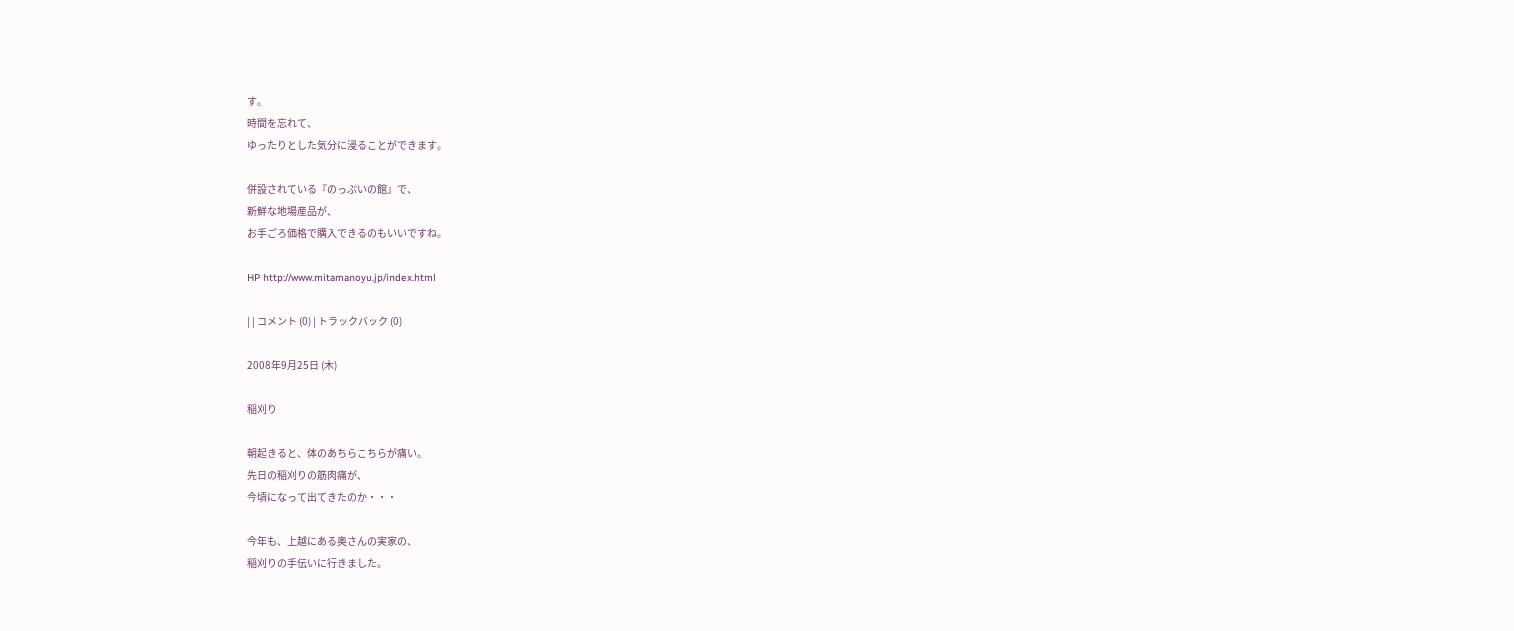す。
時間を忘れて、
ゆったりとした気分に浸ることができます。

併設されている『のっぷいの館』で、
新鮮な地場産品が、
お手ごろ価格で購入できるのもいいですね。

HP http://www.mitamanoyu.jp/index.html

| | コメント (0) | トラックバック (0)

2008年9月25日 (木)

稲刈り

朝起きると、体のあちらこちらが痛い。
先日の稲刈りの筋肉痛が、
今頃になって出てきたのか・・・

今年も、上越にある奥さんの実家の、
稲刈りの手伝いに行きました。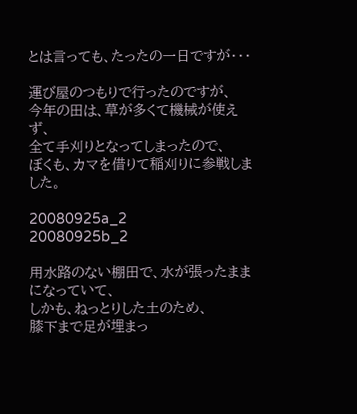とは言っても、たったの一日ですが・・・

運び屋のつもりで行ったのですが、
今年の田は、草が多くて機械が使えず、
全て手刈りとなってしまったので、
ぼくも、カマを借りて稲刈りに参戦しました。

20080925a_2
20080925b_2

用水路のない棚田で、水が張ったままになっていて、
しかも、ねっとりした土のため、
膝下まで足が埋まっ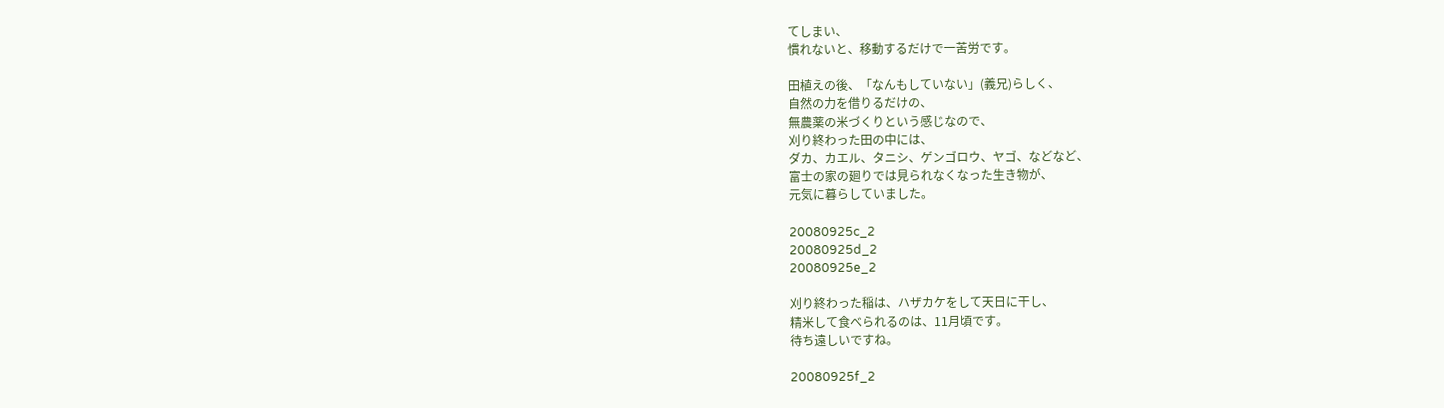てしまい、
慣れないと、移動するだけで一苦労です。

田植えの後、「なんもしていない」(義兄)らしく、
自然の力を借りるだけの、
無農薬の米づくりという感じなので、
刈り終わった田の中には、
ダカ、カエル、タニシ、ゲンゴロウ、ヤゴ、などなど、
富士の家の廻りでは見られなくなった生き物が、
元気に暮らしていました。

20080925c_2
20080925d_2
20080925e_2

刈り終わった稲は、ハザカケをして天日に干し、
精米して食べられるのは、11月頃です。
待ち遠しいですね。

20080925f_2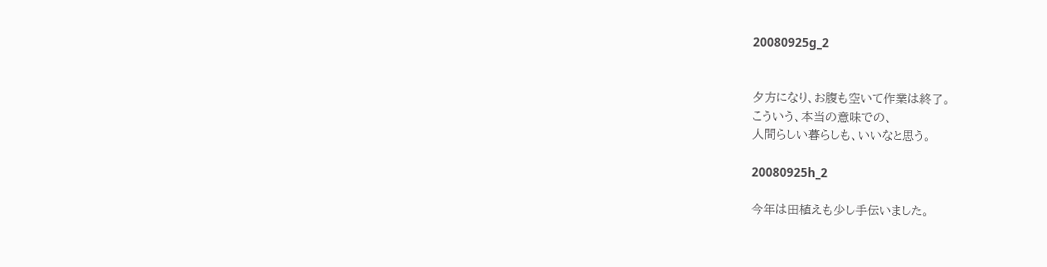20080925g_2


夕方になり、お腹も空いて作業は終了。
こういう、本当の意味での、
人間らしい暮らしも、いいなと思う。

20080925h_2

今年は田植えも少し手伝いました。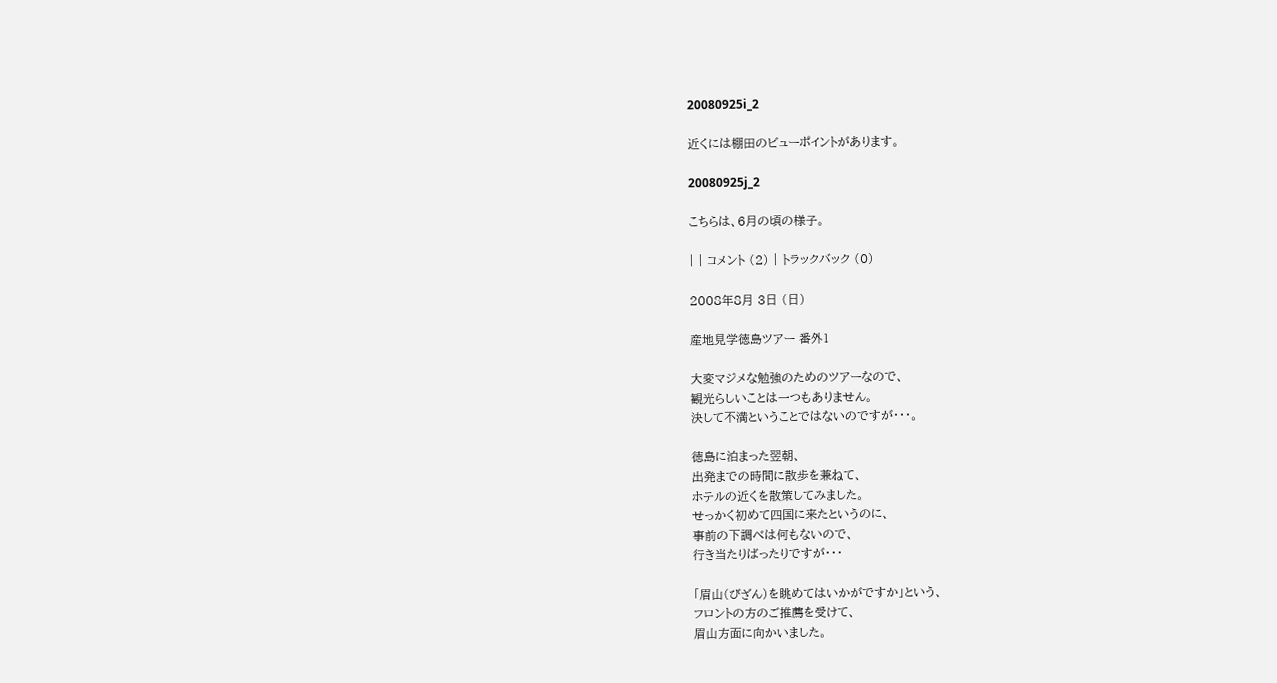20080925i_2

近くには棚田のビューポイントがあります。

20080925j_2

こちらは、6月の頃の様子。

| | コメント (2) | トラックバック (0)

2008年8月 3日 (日)

産地見学徳島ツアー 番外1

大変マジメな勉強のためのツアーなので、
観光らしいことは一つもありません。
決して不満ということではないのですが・・・。

徳島に泊まった翌朝、
出発までの時間に散歩を兼ねて、
ホテルの近くを散策してみました。
せっかく初めて四国に来たというのに、
事前の下調べは何もないので、
行き当たりばったりですが・・・

「眉山(びざん)を眺めてはいかがですか」という、
フロントの方のご推薦を受けて、
眉山方面に向かいました。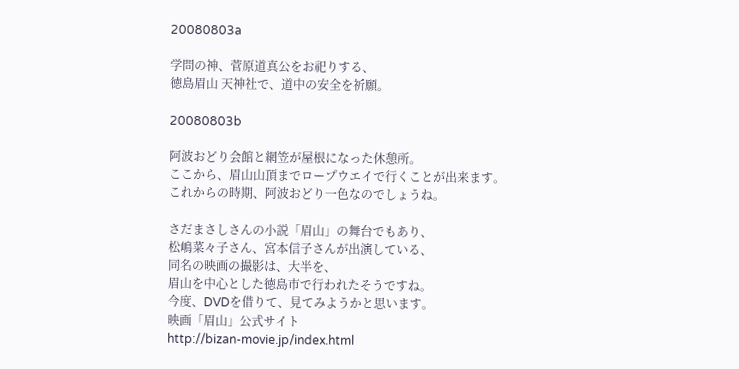20080803a

学問の神、菅原道真公をお祀りする、
徳島眉山 天神社で、道中の安全を祈願。

20080803b

阿波おどり会館と網笠が屋根になった休憩所。
ここから、眉山山頂までロープウエイで行くことが出来ます。
これからの時期、阿波おどり一色なのでしょうね。

さだまさしさんの小説「眉山」の舞台でもあり、
松嶋菜々子さん、宮本信子さんが出演している、
同名の映画の撮影は、大半を、
眉山を中心とした徳島市で行われたそうですね。
今度、DVDを借りて、見てみようかと思います。
映画「眉山」公式サイト
http://bizan-movie.jp/index.html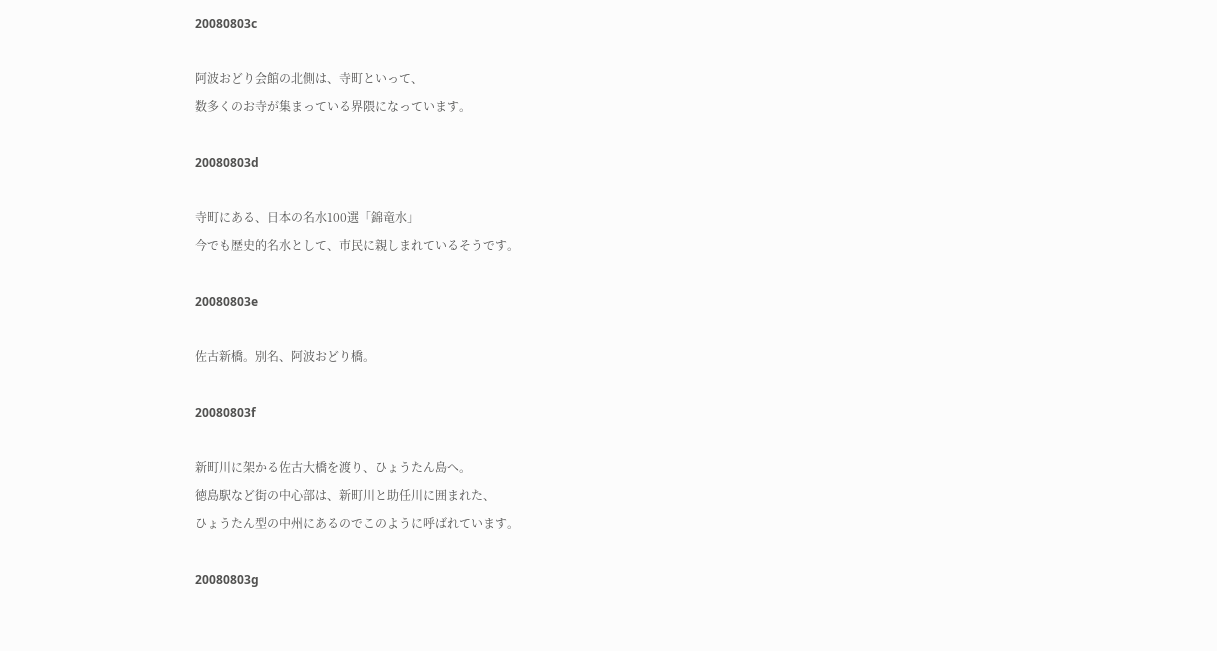20080803c

阿波おどり会館の北側は、寺町といって、
数多くのお寺が集まっている界隈になっています。

20080803d

寺町にある、日本の名水100選「錦竜水」
今でも歴史的名水として、市民に親しまれているそうです。

20080803e

佐古新橋。別名、阿波おどり橋。

20080803f

新町川に架かる佐古大橋を渡り、ひょうたん島へ。
徳島駅など街の中心部は、新町川と助任川に囲まれた、
ひょうたん型の中州にあるのでこのように呼ばれています。

20080803g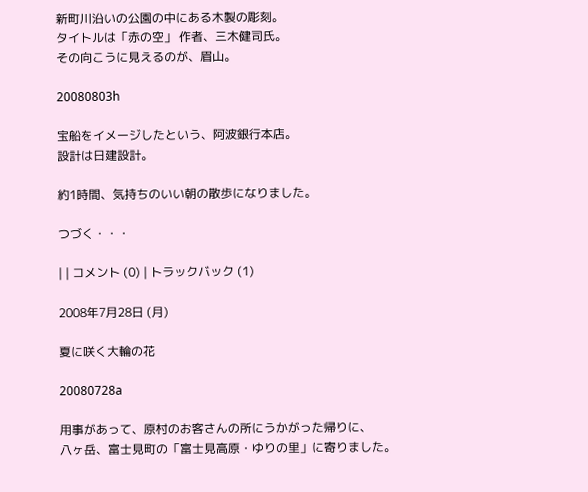新町川沿いの公園の中にある木製の彫刻。
タイトルは「赤の空」 作者、三木健司氏。
その向こうに見えるのが、眉山。

20080803h

宝船をイメージしたという、阿波銀行本店。
設計は日建設計。

約1時間、気持ちのいい朝の散歩になりました。

つづく・・・

| | コメント (0) | トラックバック (1)

2008年7月28日 (月)

夏に咲く大輪の花

20080728a

用事があって、原村のお客さんの所にうかがった帰りに、
八ヶ岳、富士見町の「富士見高原・ゆりの里」に寄りました。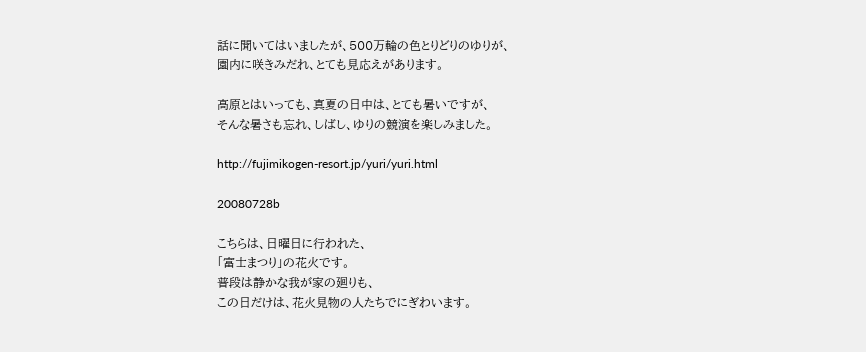話に聞いてはいましたが、500万輪の色とりどりのゆりが、
園内に咲きみだれ、とても見応えがあります。

高原とはいっても、真夏の日中は、とても暑いですが、
そんな暑さも忘れ、しばし、ゆりの競演を楽しみました。

http://fujimikogen-resort.jp/yuri/yuri.html

20080728b

こちらは、日曜日に行われた、
「富士まつり」の花火です。
普段は静かな我が家の廻りも、
この日だけは、花火見物の人たちでにぎわいます。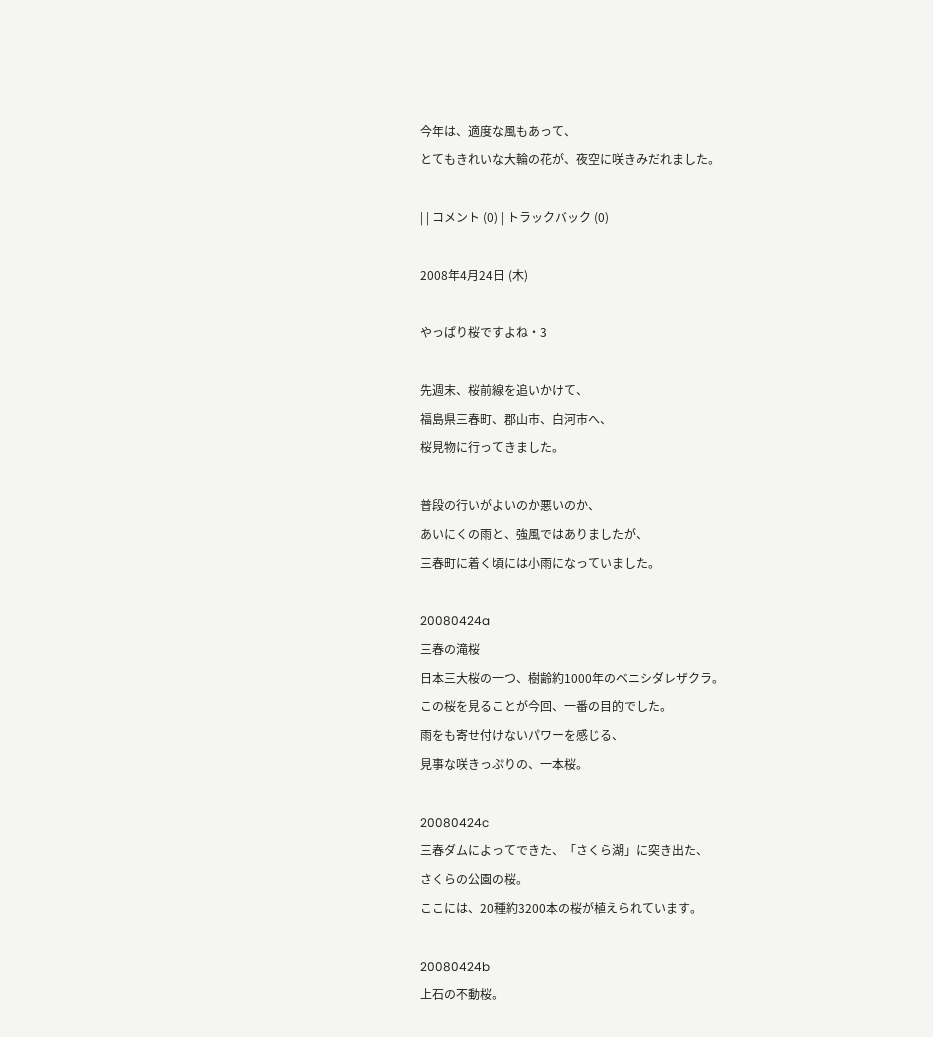今年は、適度な風もあって、
とてもきれいな大輪の花が、夜空に咲きみだれました。

| | コメント (0) | トラックバック (0)

2008年4月24日 (木)

やっぱり桜ですよね・3

先週末、桜前線を追いかけて、
福島県三春町、郡山市、白河市へ、
桜見物に行ってきました。

普段の行いがよいのか悪いのか、
あいにくの雨と、強風ではありましたが、
三春町に着く頃には小雨になっていました。

20080424a
三春の滝桜
日本三大桜の一つ、樹齢約1000年のベニシダレザクラ。
この桜を見ることが今回、一番の目的でした。
雨をも寄せ付けないパワーを感じる、
見事な咲きっぷりの、一本桜。

20080424c
三春ダムによってできた、「さくら湖」に突き出た、
さくらの公園の桜。
ここには、20種約3200本の桜が植えられています。

20080424b
上石の不動桜。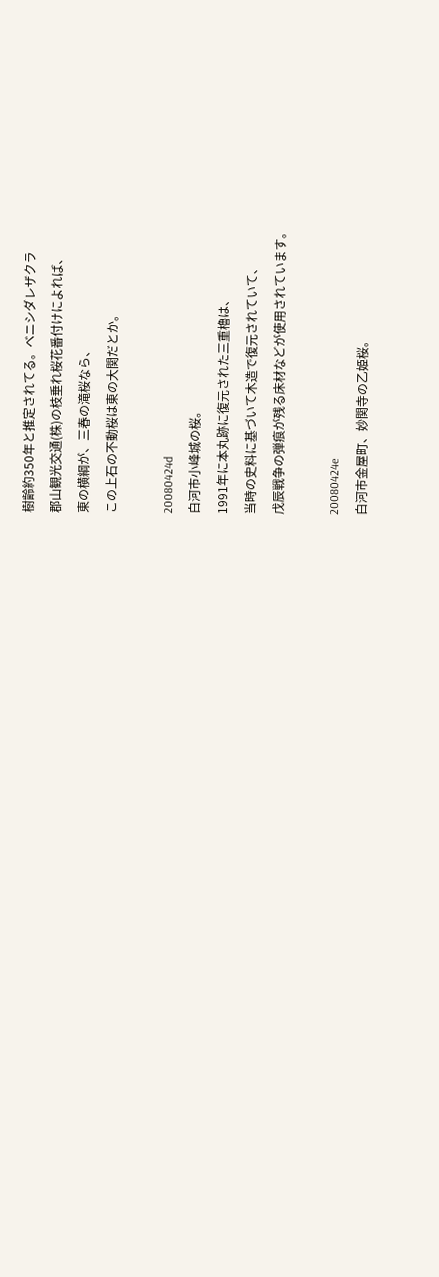樹齢約350年と推定されてる。ベニシダレザクラ
郡山観光交通(株)の枝垂れ桜花番付けによれば、
東の横綱が、三春の滝桜なら、
この上石の不動桜は東の大関だとか。

20080424d
白河市小峰城の桜。
1991年に本丸跡に復元された三重櫓は、
当時の史料に基づいて木造で復元されていて、
戊辰戦争の弾痕が残る床材などが使用されています。

20080424e
白河市金屋町、妙関寺の乙姫桜。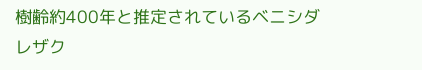樹齢約400年と推定されているベニシダレザク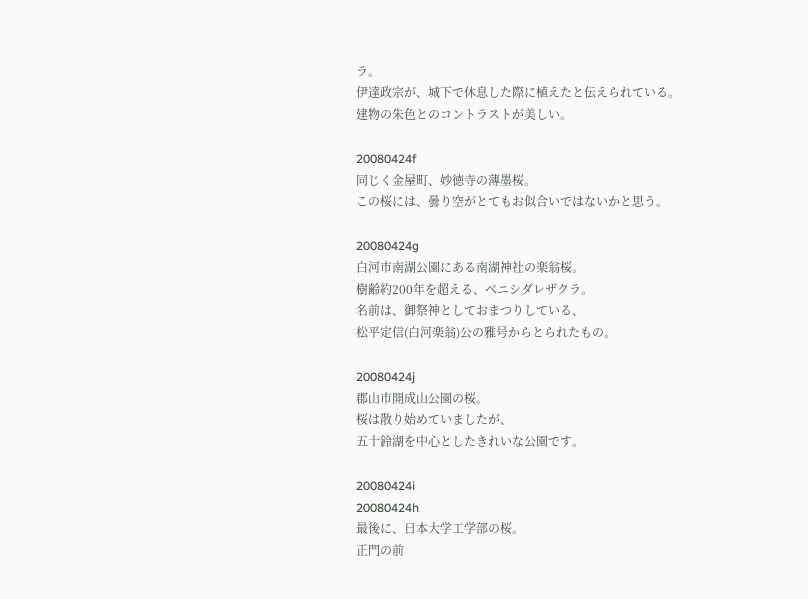ラ。
伊達政宗が、城下で休息した際に植えたと伝えられている。
建物の朱色とのコントラストが美しい。

20080424f
同じく金屋町、妙徳寺の薄墨桜。
この桜には、曇り空がとてもお似合いではないかと思う。

20080424g
白河市南湖公園にある南湖神社の楽翁桜。
樹齢約200年を超える、ベニシダレザクラ。
名前は、御祭神としておまつりしている、
松平定信(白河楽翁)公の雅号からとられたもの。

20080424j
郡山市開成山公園の桜。
桜は散り始めていましたが、
五十鈴湖を中心としたきれいな公園です。

20080424i
20080424h
最後に、日本大学工学部の桜。
正門の前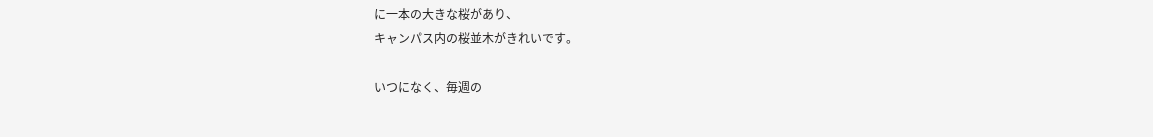に一本の大きな桜があり、
キャンパス内の桜並木がきれいです。

いつになく、毎週の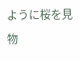ように桜を見物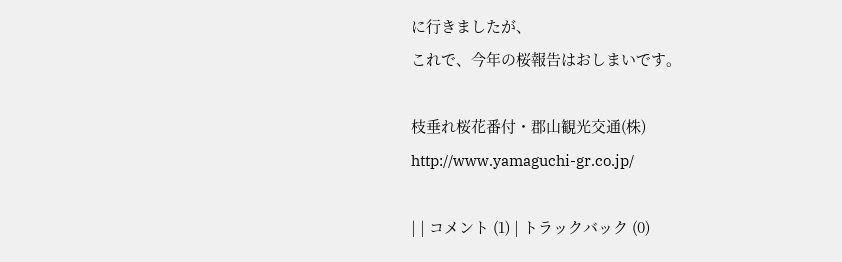に行きましたが、
これで、今年の桜報告はおしまいです。

枝垂れ桜花番付・郡山観光交通(株)
http://www.yamaguchi-gr.co.jp/

| | コメント (1) | トラックバック (0)